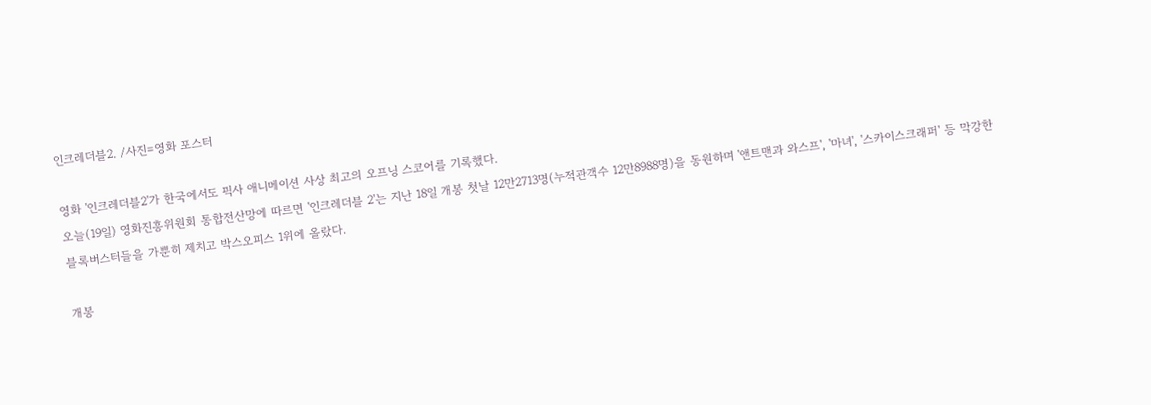인크레더블2. /사진=영화 포스터

영화 '인크레더블2'가 한국에서도 픽사 애니메이션 사상 최고의 오프닝 스코어를 기록했다.
오늘(19일) 영화진흥위원회 통합전산망에 따르면 '인크레더블 2'는 지난 18일 개봉 첫날 12만2713명(누적관객수 12만8988명)을 동원하며 '앤트맨과 와스프', '마녀', '스카이스크래퍼' 등 막강한 블록버스터들을 가뿐히 제치고 박스오피스 1위에 올랐다.

개봉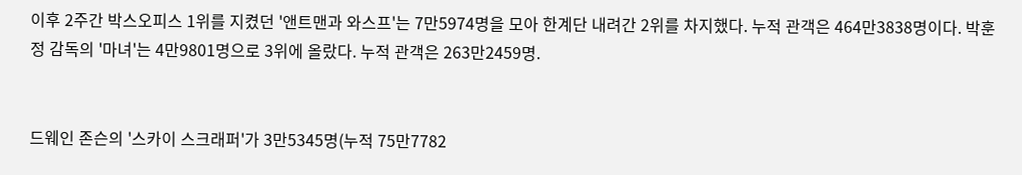이후 2주간 박스오피스 1위를 지켰던 '앤트맨과 와스프'는 7만5974명을 모아 한계단 내려간 2위를 차지했다. 누적 관객은 464만3838명이다. 박훈정 감독의 '마녀'는 4만9801명으로 3위에 올랐다. 누적 관객은 263만2459명.


드웨인 존슨의 '스카이 스크래퍼'가 3만5345명(누적 75만7782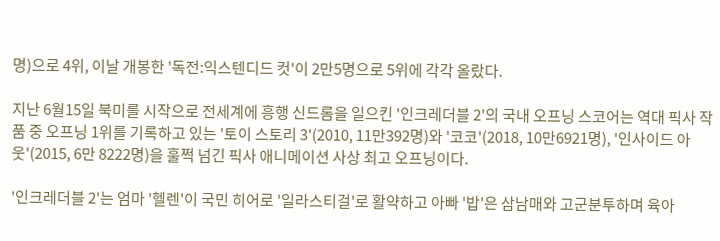명)으로 4위, 이날 개봉한 '독전:익스텐디드 컷'이 2만5명으로 5위에 각각 올랐다.

지난 6월15일 북미를 시작으로 전세계에 흥행 신드롬을 일으킨 '인크레더블 2'의 국내 오프닝 스코어는 역대 픽사 작품 중 오프닝 1위를 기록하고 있는 '토이 스토리 3'(2010, 11만392명)와 '코코'(2018, 10만6921명), '인사이드 아웃'(2015, 6만 8222명)을 훌쩍 넘긴 픽사 애니메이션 사상 최고 오프닝이다.

'인크레더블 2'는 엄마 '헬렌'이 국민 히어로 '일라스티걸'로 활약하고 아빠 '밥'은 삼남매와 고군분투하며 육아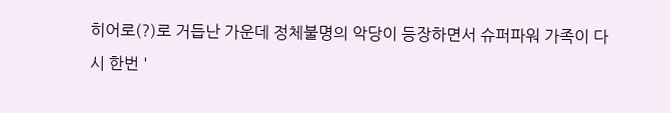히어로(?)로 거듭난 가운데 정체불명의 악당이 등장하면서 슈퍼파워 가족이 다시 한번 '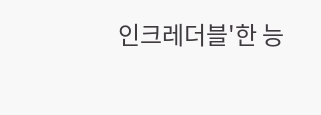인크레더블'한 능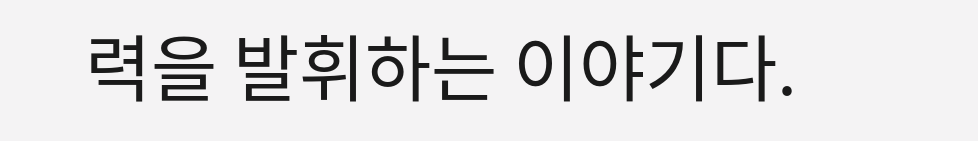력을 발휘하는 이야기다.